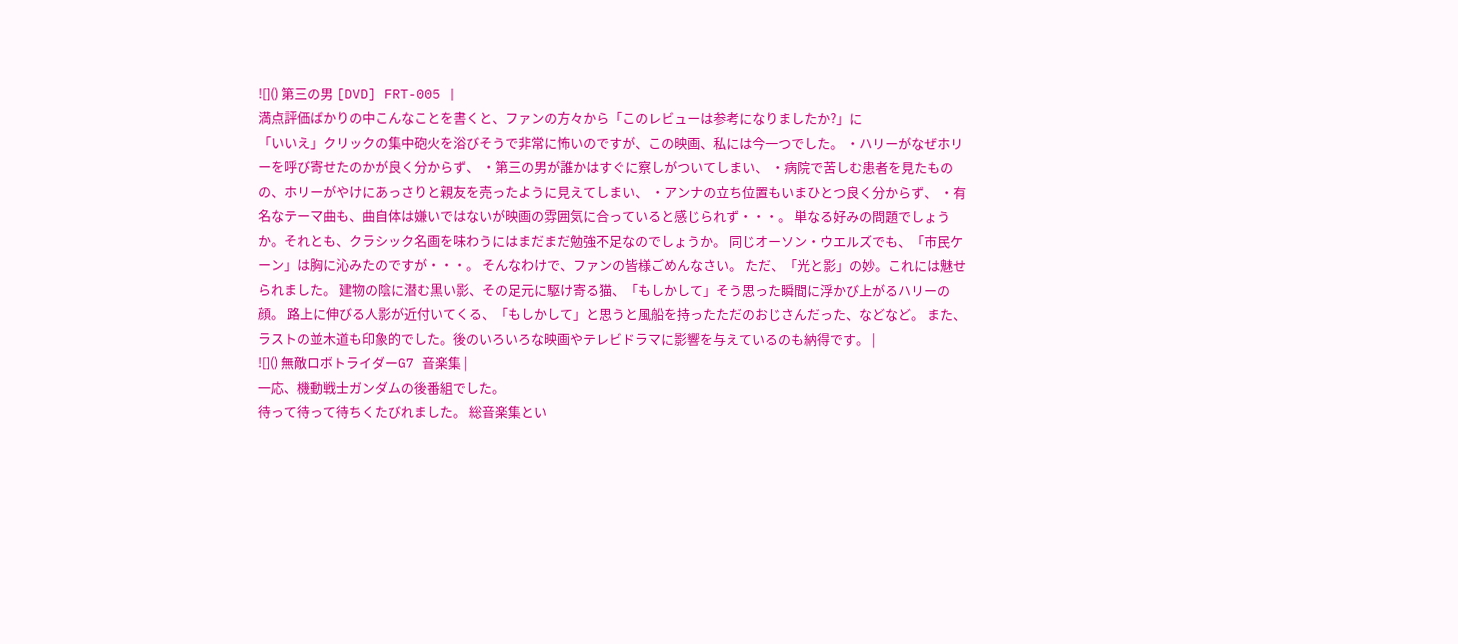![]() 第三の男 [DVD] FRT-005 |
満点評価ばかりの中こんなことを書くと、ファンの方々から「このレビューは参考になりましたか?」に
「いいえ」クリックの集中砲火を浴びそうで非常に怖いのですが、この映画、私には今一つでした。 ・ハリーがなぜホリーを呼び寄せたのかが良く分からず、 ・第三の男が誰かはすぐに察しがついてしまい、 ・病院で苦しむ患者を見たものの、ホリーがやけにあっさりと親友を売ったように見えてしまい、 ・アンナの立ち位置もいまひとつ良く分からず、 ・有名なテーマ曲も、曲自体は嫌いではないが映画の雰囲気に合っていると感じられず・・・。 単なる好みの問題でしょうか。それとも、クラシック名画を味わうにはまだまだ勉強不足なのでしょうか。 同じオーソン・ウエルズでも、「市民ケーン」は胸に沁みたのですが・・・。 そんなわけで、ファンの皆様ごめんなさい。 ただ、「光と影」の妙。これには魅せられました。 建物の陰に潜む黒い影、その足元に駆け寄る猫、「もしかして」そう思った瞬間に浮かび上がるハリーの顔。 路上に伸びる人影が近付いてくる、「もしかして」と思うと風船を持ったただのおじさんだった、などなど。 また、ラストの並木道も印象的でした。後のいろいろな映画やテレビドラマに影響を与えているのも納得です。 |
![]() 無敵ロボトライダーG7 音楽集 |
一応、機動戦士ガンダムの後番組でした。
待って待って待ちくたびれました。 総音楽集とい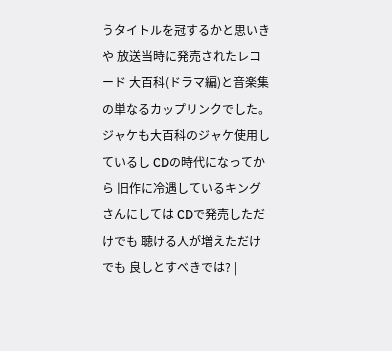うタイトルを冠するかと思いきや 放送当時に発売されたレコード 大百科(ドラマ編)と音楽集 の単なるカップリンクでした。 ジャケも大百科のジャケ使用しているし CDの時代になってから 旧作に冷遇しているキングさんにしては CDで発売しただけでも 聴ける人が増えただけでも 良しとすべきでは? |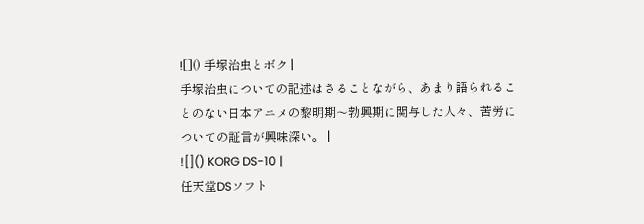![]() 手塚治虫とボク |
手塚治虫についての記述はさることながら、あまり語られることのない日本アニメの黎明期〜勃興期に関与した人々、苦労についての証言が興味深い。 |
![]() KORG DS-10 |
任天堂DSソフト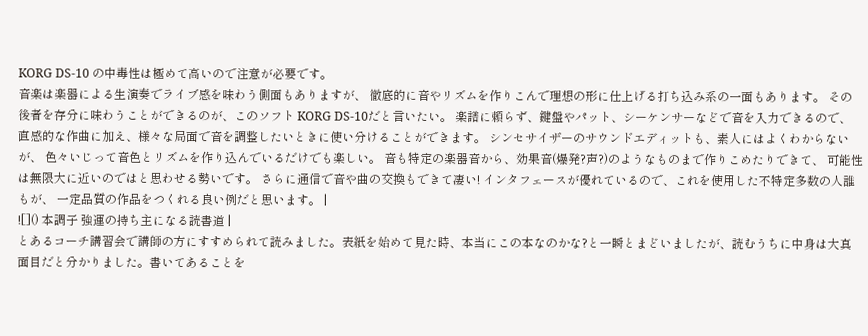KORG DS-10 の中毒性は極めて高いので注意が必要です。
音楽は楽器による生演奏でライブ感を味わう側面もありますが、 徹底的に音やリズムを作りこんで理想の形に仕上げる打ち込み系の一面もあります。 その後者を存分に味わうことができるのが、このソフト KORG DS-10だと言いたい。 楽譜に頼らず、鍵盤やパット、シーケンサーなどで音を入力できるので、 直感的な作曲に加え、様々な局面で音を調整したいときに使い分けることができます。 シンセサイザーのサウンドエディットも、素人にはよくわからないが、 色々いじって音色とリズムを作り込んでいるだけでも楽しい。 音も特定の楽器音から、効果音(爆発?声?)のようなものまで作りこめたりできて、 可能性は無限大に近いのではと思わせる勢いです。 さらに通信で音や曲の交換もできて凄い! インタフェースが優れているので、これを使用した不特定多数の人誰もが、 一定品質の作品をつくれる良い例だと思います。 |
![]() 本調子 強運の持ち主になる読書道 |
とあるコーチ講習会で講師の方にすすめられて読みました。表紙を始めて見た時、本当にこの本なのかな?と一瞬とまどいましたが、読むうちに中身は大真面目だと分かりました。書いてあることを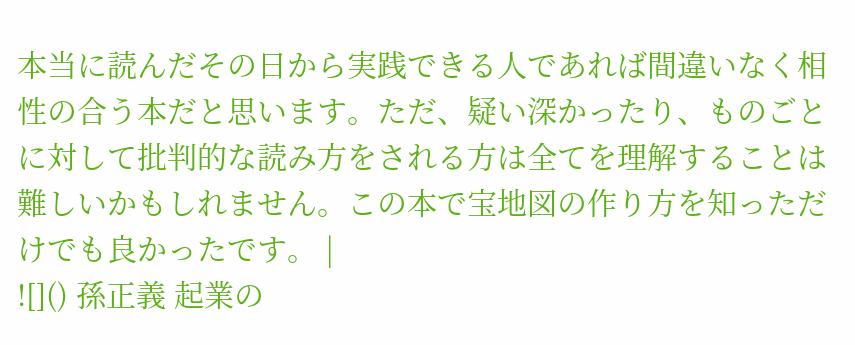本当に読んだその日から実践できる人であれば間違いなく相性の合う本だと思います。ただ、疑い深かったり、ものごとに対して批判的な読み方をされる方は全てを理解することは難しいかもしれません。この本で宝地図の作り方を知っただけでも良かったです。 |
![]() 孫正義 起業の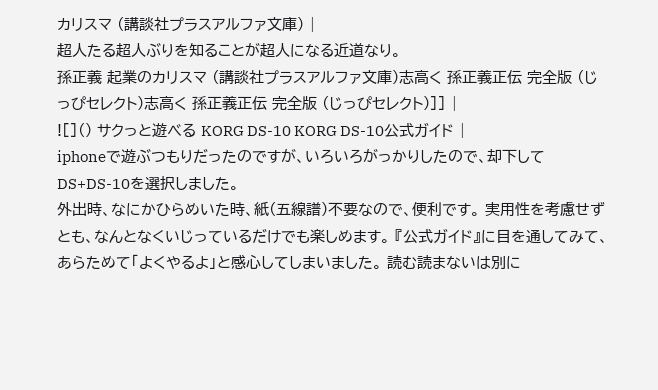カリスマ (講談社プラスアルファ文庫) |
超人たる超人ぶりを知ることが超人になる近道なり。
孫正義 起業のカリスマ (講談社プラスアルファ文庫)志高く 孫正義正伝 完全版 (じっぴセレクト)志高く 孫正義正伝 完全版 (じっぴセレクト)]] |
![]() サクっと遊べる KORG DS-10 KORG DS-10公式ガイド |
iphoneで遊ぶつもりだったのですが、いろいろがっかりしたので、却下してDS+DS-10を選択しました。
外出時、なにかひらめいた時、紙(五線譜)不要なので、便利です。 実用性を考慮せずとも、なんとなくいじっているだけでも楽しめます。 『公式ガイド』に目を通してみて、あらためて「よくやるよ」と感心してしまいました。 読む読まないは別に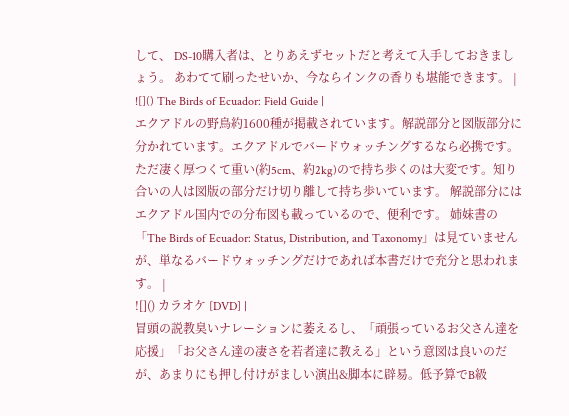して、 DS-10購入者は、とりあえずセットだと考えて入手しておきましょう。 あわてて刷ったせいか、今ならインクの香りも堪能できます。 |
![]() The Birds of Ecuador: Field Guide |
エクアドルの野鳥約1600種が掲載されています。解説部分と図版部分に分かれています。エクアドルでバードウォッチングするなら必携です。
ただ凄く厚つくて重い(約5cm、約2kg)ので持ち歩くのは大変です。知り合いの人は図版の部分だけ切り離して持ち歩いています。 解説部分にはエクアドル国内での分布図も載っているので、便利です。 姉妹書の「The Birds of Ecuador: Status, Distribution, and Taxonomy」は見ていませんが、単なるバードウォッチングだけであれば本書だけで充分と思われます。 |
![]() カラオケ [DVD] |
冒頭の説教臭いナレーションに萎えるし、「頑張っているお父さん達を応援」「お父さん達の凄さを若者達に教える」という意図は良いのだが、あまりにも押し付けがましい演出&脚本に辟易。低予算でB級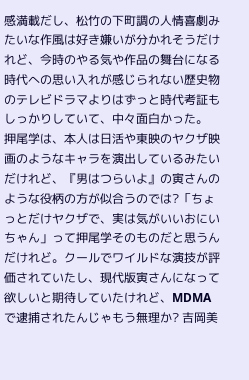感満載だし、松竹の下町調の人情喜劇みたいな作風は好き嫌いが分かれそうだけれど、今時のやる気や作品の舞台になる時代への思い入れが感じられない歴史物のテレビドラマよりはずっと時代考証もしっかりしていて、中々面白かった。
押尾学は、本人は日活や東映のヤクザ映画のようなキャラを演出しているみたいだけれど、『男はつらいよ』の寅さんのような役柄の方が似合うのでは?「ちょっとだけヤクザで、実は気がいいおにいちゃん」って押尾学そのものだと思うんだけれど。クールでワイルドな演技が評価されていたし、現代版寅さんになって欲しいと期待していたけれど、MDMAで逮捕されたんじゃもう無理か? 吉岡美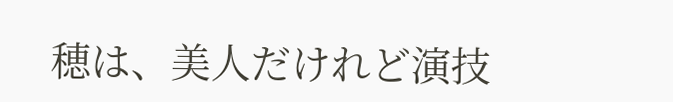穂は、美人だけれど演技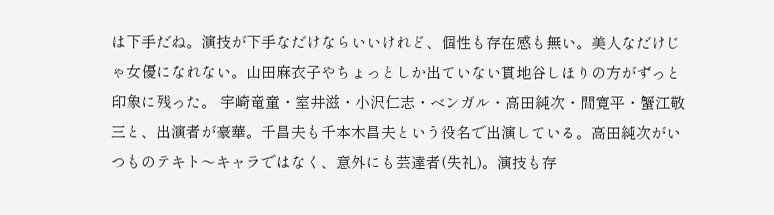は下手だね。演技が下手なだけならいいけれど、個性も存在感も無い。美人なだけじゃ女優になれない。山田麻衣子やちょっとしか出ていない貫地谷しほりの方がずっと印象に残った。 宇崎竜童・室井滋・小沢仁志・ベンガル・高田純次・間寛平・蟹江敬三と、出演者が豪華。千昌夫も千本木昌夫という役名で出演している。高田純次がいつものテキト〜キャラではなく、意外にも芸達者(失礼)。演技も存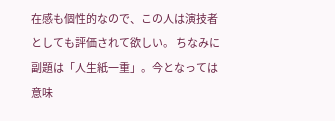在感も個性的なので、この人は演技者としても評価されて欲しい。 ちなみに副題は「人生紙一重」。今となっては意味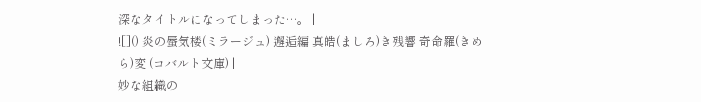深なタイトルになってしまった…。 |
![]() 炎の蜃気楼(ミラージュ) 邂逅編 真皓(ましろ)き残響 奇命羅(きめら)変 (コバルト文庫) |
妙な組織の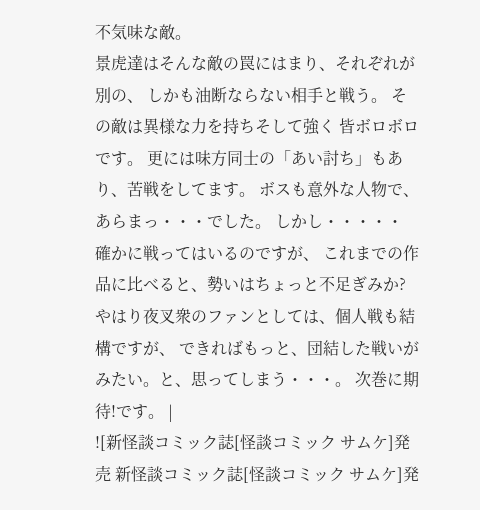不気味な敵。
景虎達はそんな敵の罠にはまり、それぞれが別の、 しかも油断ならない相手と戦う。 その敵は異様な力を持ちそして強く 皆ボロボロです。 更には味方同士の「あい討ち」もあり、苦戦をしてます。 ボスも意外な人物で、あらまっ・・・でした。 しかし・・・・・ 確かに戦ってはいるのですが、 これまでの作品に比べると、勢いはちょっと不足ぎみか? やはり夜叉衆のファンとしては、個人戦も結構ですが、 できればもっと、団結した戦いがみたい。と、思ってしまう・・・。 次巻に期待!です。 |
![新怪談コミック誌[怪談コミック サムケ]発売 新怪談コミック誌[怪談コミック サムケ]発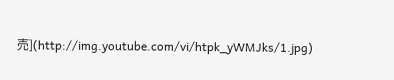売](http://img.youtube.com/vi/htpk_yWMJks/1.jpg)